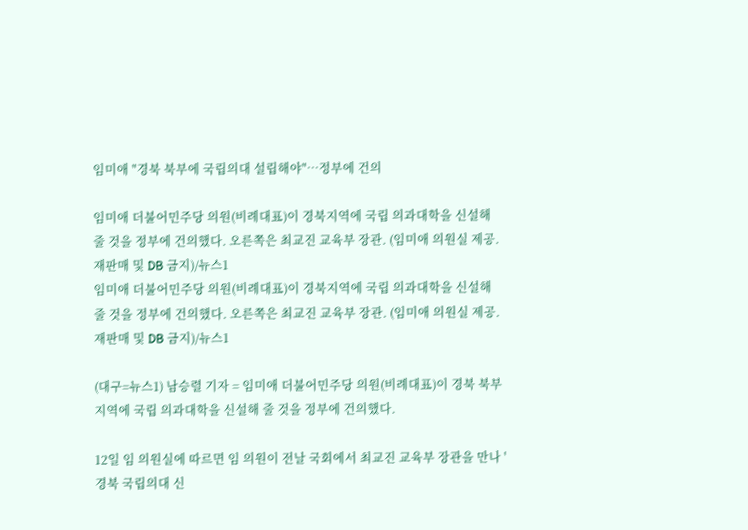임미애 "경북 북부에 국립의대 설립해야"…정부에 건의

임미애 더불어민주당 의원(비례대표)이 경북지역에 국립 의과대학을 신설해 줄 것을 정부에 건의했다. 오른쪽은 최교진 교육부 장관. (임미애 의원실 제공. 재판매 및 DB 금지)/뉴스1
임미애 더불어민주당 의원(비례대표)이 경북지역에 국립 의과대학을 신설해 줄 것을 정부에 건의했다. 오른쪽은 최교진 교육부 장관. (임미애 의원실 제공. 재판매 및 DB 금지)/뉴스1

(대구=뉴스1) 남승렬 기자 = 임미애 더불어민주당 의원(비례대표)이 경북 북부지역에 국립 의과대학을 신설해 줄 것을 정부에 건의했다.

12일 임 의원실에 따르면 임 의원이 전날 국회에서 최교진 교육부 장관을 만나 '경북 국립의대 신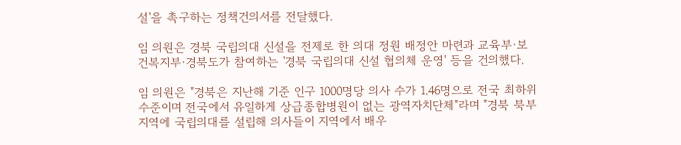설'을 촉구하는 정책건의서를 전달했다.

임 의원은 경북 국립의대 신설을 전제로 한 의대 정원 배정안 마련과 교육부·보건복지부·경북도가 참여하는 '경북 국립의대 신설 협의체 운영' 등을 건의했다.

임 의원은 "경북은 지난해 기준 인구 1000명당 의사 수가 1.46명으로 전국 최하위 수준이며 전국에서 유일하게 상급종합병원이 없는 광역자치단체"라며 "경북 북부지역에 국립의대를 설립해 의사들이 지역에서 배우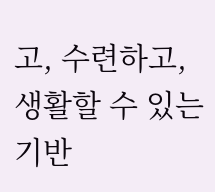고, 수련하고, 생활할 수 있는 기반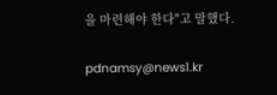을 마련해야 한다"고 말했다.

pdnamsy@news1.kr